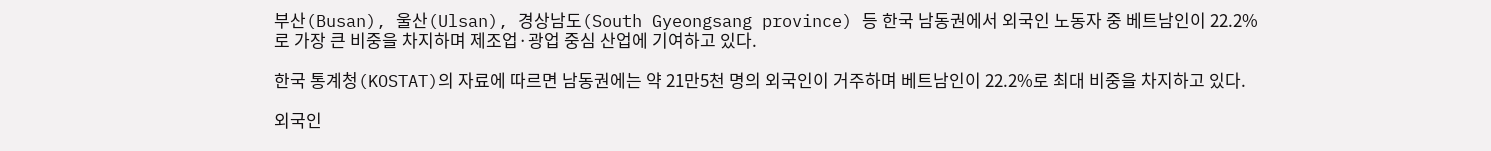부산(Busan), 울산(Ulsan), 경상남도(South Gyeongsang province) 등 한국 남동권에서 외국인 노동자 중 베트남인이 22.2%로 가장 큰 비중을 차지하며 제조업·광업 중심 산업에 기여하고 있다.

한국 통계청(KOSTAT)의 자료에 따르면 남동권에는 약 21만5천 명의 외국인이 거주하며 베트남인이 22.2%로 최대 비중을 차지하고 있다.

외국인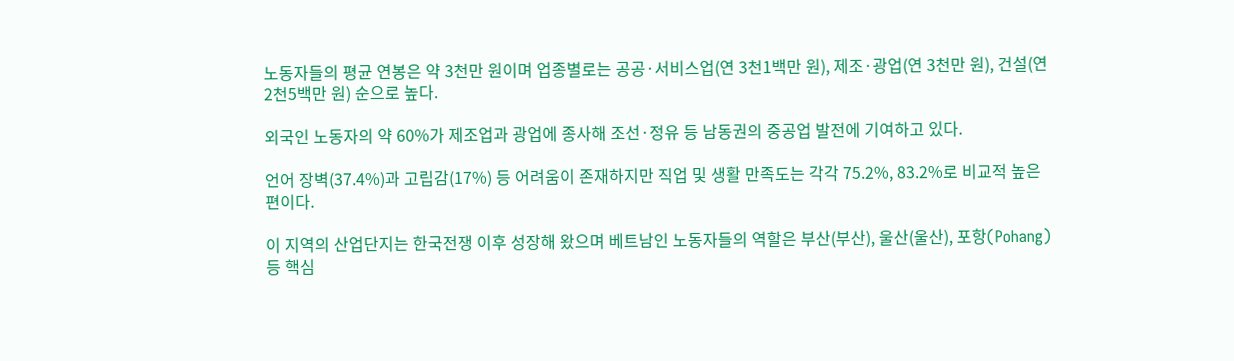노동자들의 평균 연봉은 약 3천만 원이며 업종별로는 공공·서비스업(연 3천1백만 원), 제조·광업(연 3천만 원), 건설(연 2천5백만 원) 순으로 높다.

외국인 노동자의 약 60%가 제조업과 광업에 종사해 조선·정유 등 남동권의 중공업 발전에 기여하고 있다.

언어 장벽(37.4%)과 고립감(17%) 등 어려움이 존재하지만 직업 및 생활 만족도는 각각 75.2%, 83.2%로 비교적 높은 편이다.

이 지역의 산업단지는 한국전쟁 이후 성장해 왔으며 베트남인 노동자들의 역할은 부산(부산), 울산(울산), 포항(Pohang) 등 핵심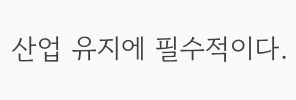산업 유지에 필수적이다.